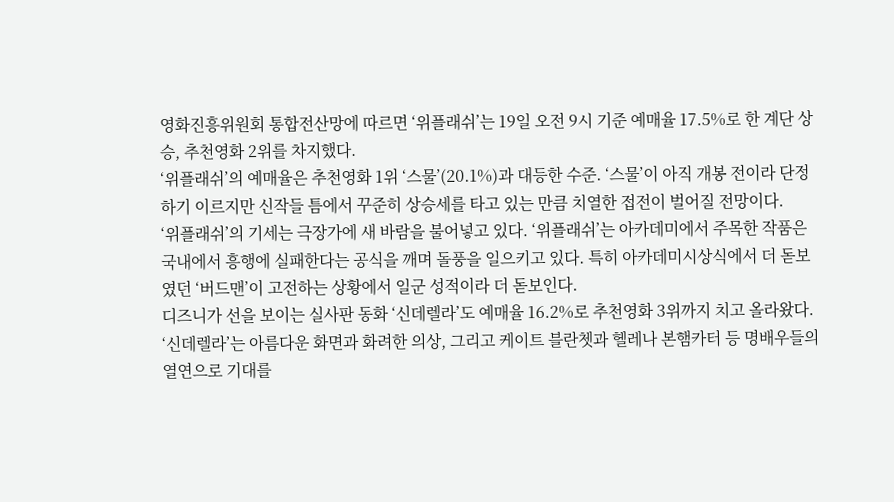영화진흥위원회 통합전산망에 따르면 ‘위플래쉬’는 19일 오전 9시 기준 예매율 17.5%로 한 계단 상승, 추천영화 2위를 차지했다.
‘위플래쉬’의 예매율은 추천영화 1위 ‘스물’(20.1%)과 대등한 수준. ‘스물’이 아직 개봉 전이라 단정하기 이르지만 신작들 틈에서 꾸준히 상승세를 타고 있는 만큼 치열한 접전이 벌어질 전망이다.
‘위플래쉬’의 기세는 극장가에 새 바람을 불어넣고 있다. ‘위플래쉬’는 아카데미에서 주목한 작품은 국내에서 흥행에 실패한다는 공식을 깨며 돌풍을 일으키고 있다. 특히 아카데미시상식에서 더 돋보였던 ‘버드맨’이 고전하는 상황에서 일군 성적이라 더 돋보인다.
디즈니가 선을 보이는 실사판 동화 ‘신데렐라’도 예매율 16.2%로 추천영화 3위까지 치고 올라왔다. ‘신데렐라’는 아름다운 화면과 화려한 의상, 그리고 케이트 블란쳇과 헬레나 본햄카터 등 명배우들의 열연으로 기대를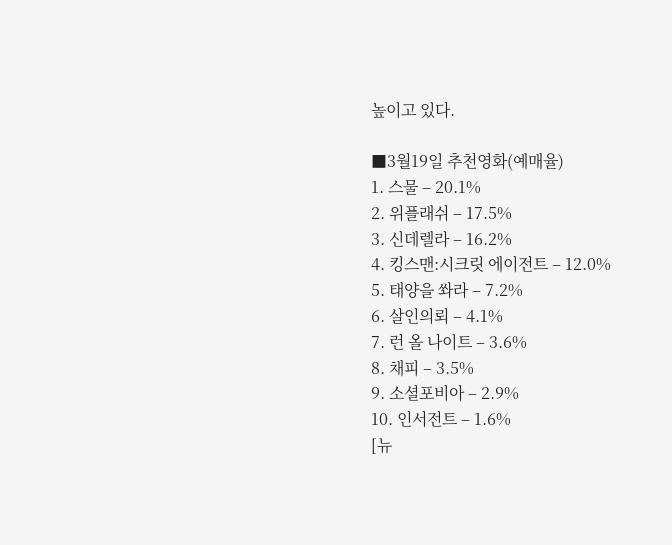높이고 있다.

■3월19일 추천영화(예매율)
1. 스물 – 20.1%
2. 위플래쉬 – 17.5%
3. 신데렐라 – 16.2%
4. 킹스맨:시크릿 에이전트 – 12.0%
5. 태양을 쏴라 – 7.2%
6. 살인의뢰 – 4.1%
7. 런 올 나이트 – 3.6%
8. 채피 – 3.5%
9. 소셜포비아 – 2.9%
10. 인서전트 – 1.6%
[뉴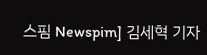스핌 Newspim] 김세혁 기자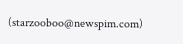(starzooboo@newspim.com)